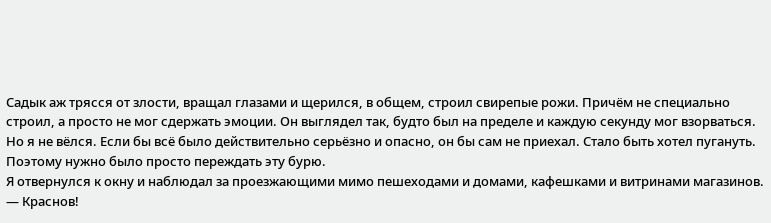Садык аж трясся от злости, вращал глазами и щерился, в общем, строил свирепые рожи. Причём не специально строил, а просто не мог сдержать эмоции. Он выглядел так, будто был на пределе и каждую секунду мог взорваться. Но я не вёлся. Если бы всё было действительно серьёзно и опасно, он бы сам не приехал. Стало быть хотел пугануть. Поэтому нужно было просто переждать эту бурю.
Я отвернулся к окну и наблюдал за проезжающими мимо пешеходами и домами, кафешками и витринами магазинов.
— Краснов!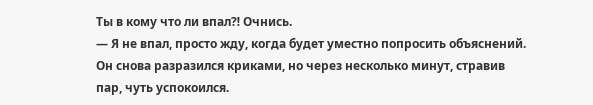Ты в кому что ли впал⁈ Очнись.
— Я не впал, просто жду, когда будет уместно попросить объяснений.
Он снова разразился криками, но через несколько минут, стравив пар, чуть успокоился.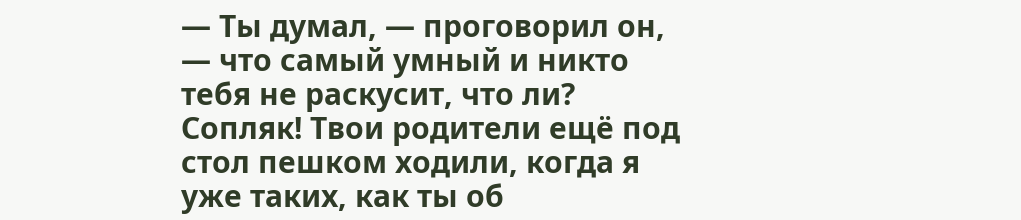— Ты думал, — проговорил он, — что самый умный и никто тебя не раскусит, что ли? Сопляк! Твои родители ещё под стол пешком ходили, когда я уже таких, как ты об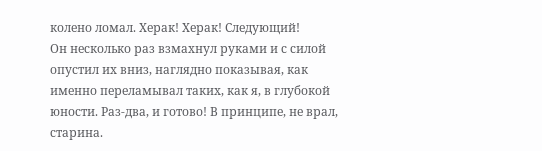колено ломал. Херак! Херак! Следующий!
Он несколько раз взмахнул руками и с силой опустил их вниз, наглядно показывая, как именно переламывал таких, как я, в глубокой юности. Раз-два, и готово! В принципе, не врал, старина.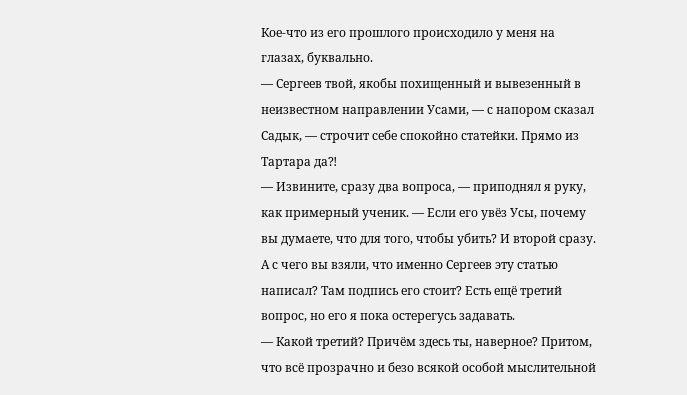Кое-что из его прошлого происходило у меня на глазах, буквально.
— Сергеев твой, якобы похищенный и вывезенный в неизвестном направлении Усами, — с напором сказал Садык, — строчит себе спокойно статейки. Прямо из Тартара да⁈
— Извините, сразу два вопроса, — приподнял я руку, как примерный ученик. — Если его увёз Усы, почему вы думаете, что для того, чтобы убить? И второй сразу. А с чего вы взяли, что именно Сергеев эту статью написал? Там подпись его стоит? Есть ещё третий вопрос, но его я пока остерегусь задавать.
— Какой третий? Причём здесь ты, наверное? Притом, что всё прозрачно и безо всякой особой мыслительной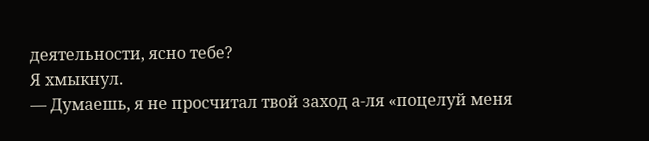деятельности, ясно тебе?
Я хмыкнул.
— Думаешь, я не просчитал твой заход а-ля «поцелуй меня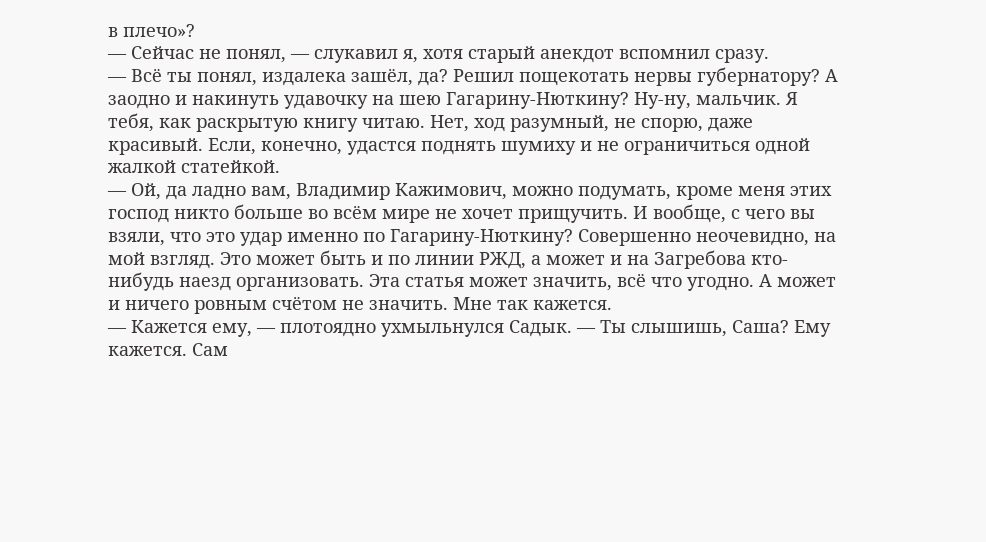в плечо»?
— Сейчас не понял, — слукавил я, хотя старый анекдот вспомнил сразу.
— Всё ты понял, издалека зашёл, да? Решил пощекотать нервы губернатору? А заодно и накинуть удавочку на шею Гагарину-Нюткину? Ну-ну, мальчик. Я тебя, как раскрытую книгу читаю. Нет, ход разумный, не спорю, даже красивый. Если, конечно, удастся поднять шумиху и не ограничиться одной жалкой статейкой.
— Ой, да ладно вам, Владимир Кажимович, можно подумать, кроме меня этих господ никто больше во всём мире не хочет прищучить. И вообще, с чего вы взяли, что это удар именно по Гагарину-Нюткину? Совершенно неочевидно, на мой взгляд. Это может быть и по линии РЖД, а может и на Загребова кто-нибудь наезд организовать. Эта статья может значить, всё что угодно. А может и ничего ровным счётом не значить. Мне так кажется.
— Кажется ему, — плотоядно ухмыльнулся Садык. — Ты слышишь, Саша? Ему кажется. Сам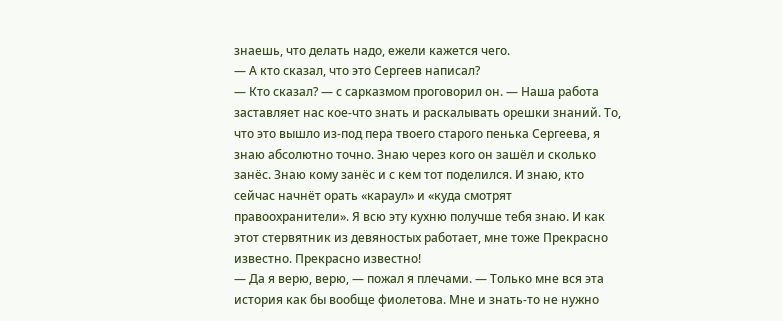знаешь, что делать надо, ежели кажется чего.
— А кто сказал, что это Сергеев написал?
— Кто сказал? — с сарказмом проговорил он. — Наша работа заставляет нас кое-что знать и раскалывать орешки знаний. То, что это вышло из-под пера твоего старого пенька Сергеева, я знаю абсолютно точно. Знаю через кого он зашёл и сколько занёс. Знаю кому занёс и с кем тот поделился. И знаю, кто сейчас начнёт орать «караул» и «куда смотрят правоохранители». Я всю эту кухню получше тебя знаю. И как этот стервятник из девяностых работает, мне тоже Прекрасно известно. Прекрасно известно!
— Да я верю, верю, — пожал я плечами. — Только мне вся эта история как бы вообще фиолетова. Мне и знать-то не нужно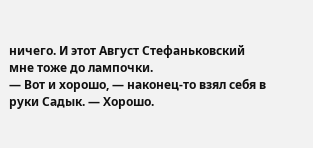ничего. И этот Август Стефаньковский мне тоже до лампочки.
— Вот и хорошо, — наконец-то взял себя в руки Садык. — Хорошо.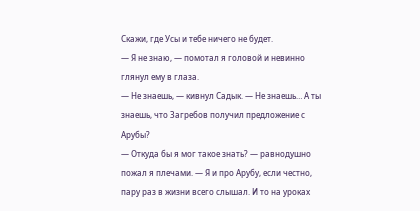Скажи, где Усы и тебе ничего не будет.
— Я не знаю, — помотал я головой и невинно глянул ему в глаза.
— Не знаешь, — кивнул Садык. — Не знаешь… А ты знаешь, что Загребов получил предложение с Арубы?
— Откуда бы я мог такое знать? — равнодушно пожал я плечами. — Я и про Арубу, если честно, пару раз в жизни всего слышал. И то на уроках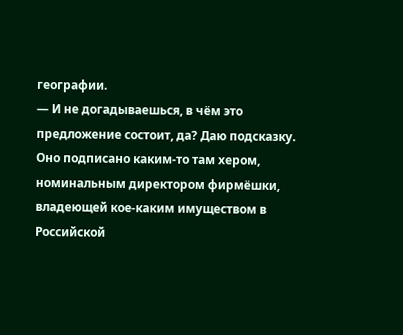географии.
— И не догадываешься, в чём это предложение состоит, да? Даю подсказку. Оно подписано каким-то там хером, номинальным директором фирмёшки, владеющей кое-каким имуществом в Российской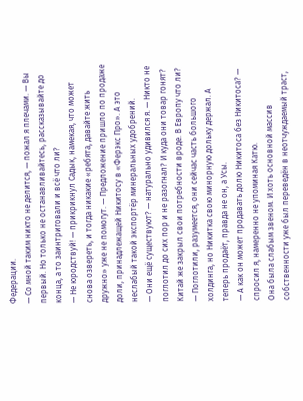Федерации.
— Со мной таким никто не делится, — пожал я плечами. — Вы первый. Но только не останавливайтесь, рассказывайте до конца, а то заинтриговали и всё что ли?
— Не юродствуй! — прикрикнул Садык, намекая, что может снова озвереть, и тогда никакие «ребята, давайте жить дружно» уже не помогут. — Предложение пришло по продаже доли, принадлежащей Никитосу в «Ферэкс Про». А это неслабый такой экспортёр минеральных удобрений.
— Они ещё существуют? — натурально удивился я. — Никто не поглотил до сих пор и не разогнал? И куда они товар гонят? Китай же закрыл свои потребности вроде. В Европу что ли?
— Поглотили, разумеется, они сейчас часть большого холдинга, но Никитка свою минорную дольку держал. А теперь продаёт, правда не он, а Усы.
— А как он может продавать долю Никитоса без Никитоса? — спросил я, намеренно не упоминая Катю.
Она была слабым звеном. И хоть основной массив собственности уже был переведён в неотчуждаемый траст,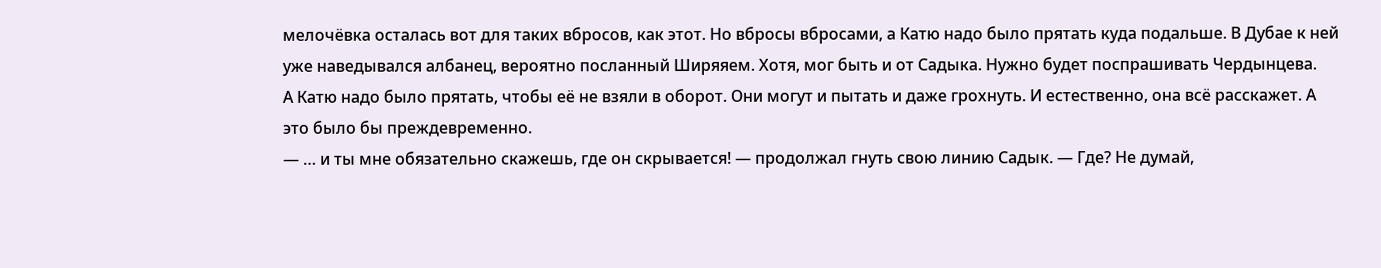мелочёвка осталась вот для таких вбросов, как этот. Но вбросы вбросами, а Катю надо было прятать куда подальше. В Дубае к ней уже наведывался албанец, вероятно посланный Ширяяем. Хотя, мог быть и от Садыка. Нужно будет поспрашивать Чердынцева.
А Катю надо было прятать, чтобы её не взяли в оборот. Они могут и пытать и даже грохнуть. И естественно, она всё расскажет. А это было бы преждевременно.
— … и ты мне обязательно скажешь, где он скрывается! — продолжал гнуть свою линию Садык. — Где? Не думай,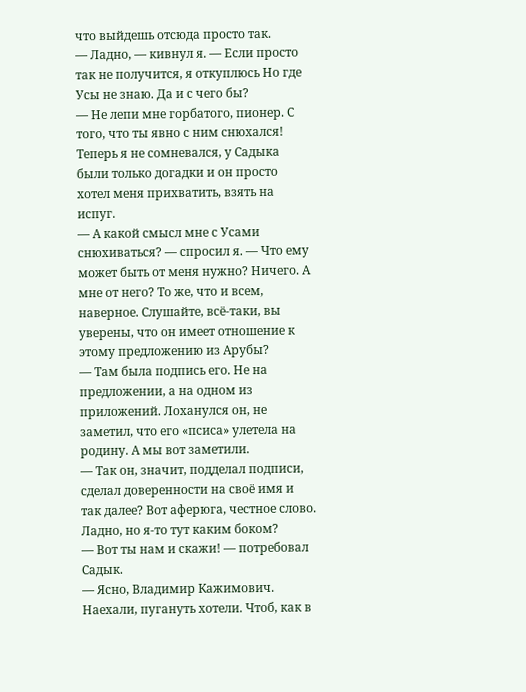что выйдешь отсюда просто так.
— Ладно, — кивнул я. — Если просто так не получится, я откуплюсь Но где Усы не знаю. Да и с чего бы?
— Не лепи мне горбатого, пионер. С того, что ты явно с ним снюхался!
Теперь я не сомневался, у Садыка были только догадки и он просто хотел меня прихватить, взять на испуг.
— А какой смысл мне с Усами снюхиваться? — спросил я. — Что ему может быть от меня нужно? Ничего. А мне от него? То же, что и всем, наверное. Слушайте, всё-таки, вы уверены, что он имеет отношение к этому предложению из Арубы?
— Там была подпись его. Не на предложении, а на одном из приложений. Лоханулся он, не заметил, что его «псиса» улетела на родину. А мы вот заметили.
— Так он, значит, подделал подписи, сделал доверенности на своё имя и так далее? Вот аферюга, честное слово. Ладно, но я-то тут каким боком?
— Вот ты нам и скажи! — потребовал Садык.
— Ясно, Владимир Кажимович. Наехали, пугануть хотели. Чтоб, как в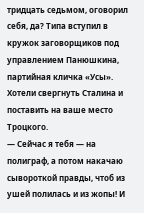тридцать седьмом, оговорил себя, да? Типа вступил в кружок заговорщиков под управлением Панюшкина, партийная кличка «Усы». Хотели свергнуть Сталина и поставить на ваше место Троцкого.
— Сейчас я тебя — на полиграф, а потом накачаю сывороткой правды, чтоб из ушей полилась и из жопы! И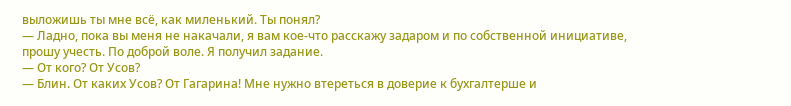выложишь ты мне всё, как миленький. Ты понял?
— Ладно, пока вы меня не накачали, я вам кое-что расскажу задаром и по собственной инициативе, прошу учесть. По доброй воле. Я получил задание.
— От кого? От Усов?
— Блин. От каких Усов? От Гагарина! Мне нужно втереться в доверие к бухгалтерше и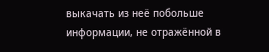выкачать из неё побольше информации, не отражённой в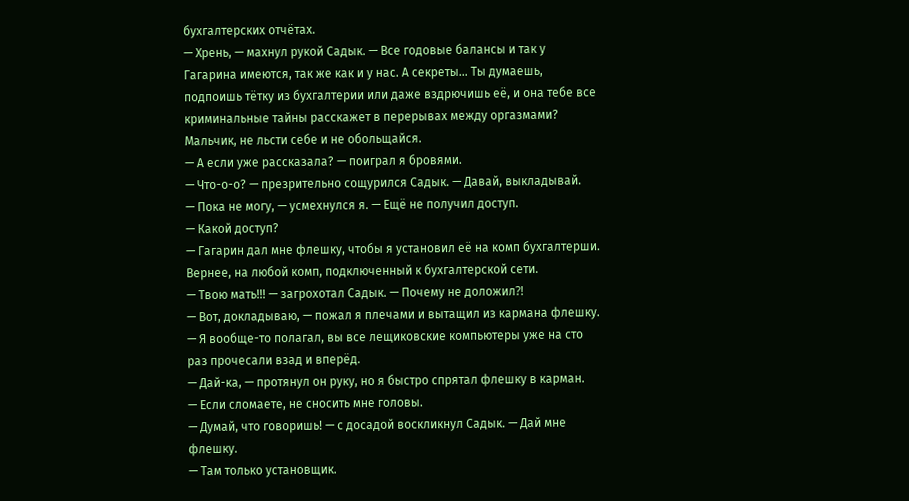бухгалтерских отчётах.
— Хрень, — махнул рукой Садык. — Все годовые балансы и так у Гагарина имеются, так же как и у нас. А секреты… Ты думаешь, подпоишь тётку из бухгалтерии или даже вздрючишь её, и она тебе все криминальные тайны расскажет в перерывах между оргазмами? Мальчик, не льсти себе и не обольщайся.
— А если уже рассказала? — поиграл я бровями.
— Что-о-о? — презрительно сощурился Садык. — Давай, выкладывай.
— Пока не могу, — усмехнулся я. — Ещё не получил доступ.
— Какой доступ?
— Гагарин дал мне флешку, чтобы я установил её на комп бухгалтерши. Вернее, на любой комп, подключенный к бухгалтерской сети.
— Твою мать!!! — загрохотал Садык. — Почему не доложил⁈
— Вот, докладываю, — пожал я плечами и вытащил из кармана флешку. — Я вообще-то полагал, вы все лещиковские компьютеры уже на сто раз прочесали взад и вперёд.
— Дай-ка, — протянул он руку, но я быстро спрятал флешку в карман.
— Если сломаете, не сносить мне головы.
— Думай, что говоришь! — с досадой воскликнул Садык. — Дай мне флешку.
— Там только установщик.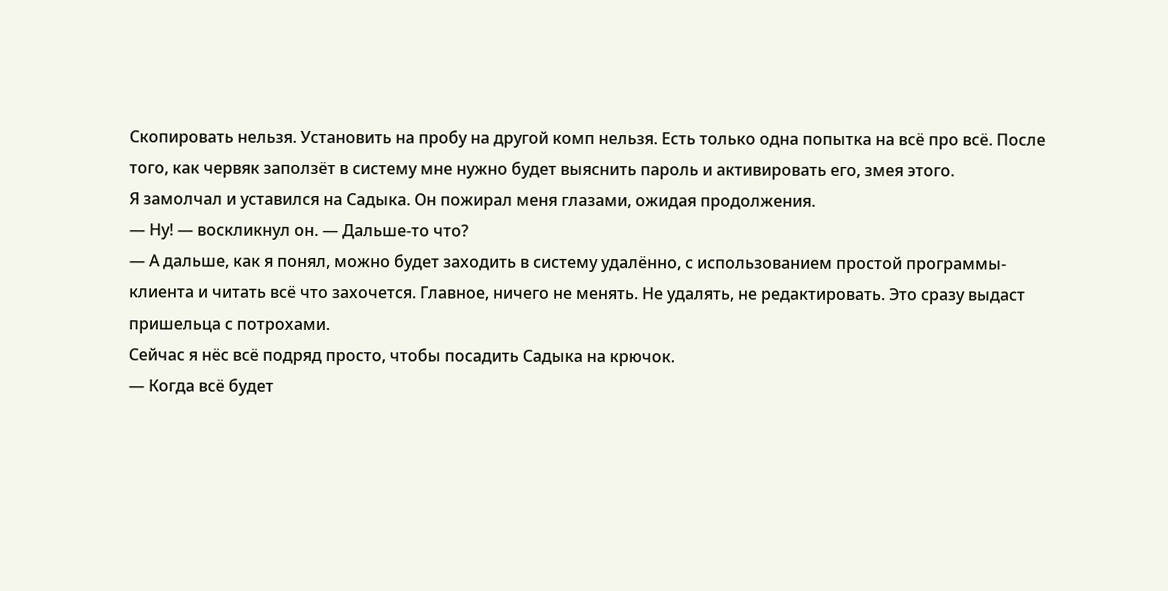Скопировать нельзя. Установить на пробу на другой комп нельзя. Есть только одна попытка на всё про всё. После того, как червяк заползёт в систему мне нужно будет выяснить пароль и активировать его, змея этого.
Я замолчал и уставился на Садыка. Он пожирал меня глазами, ожидая продолжения.
— Ну! — воскликнул он. — Дальше-то что?
— А дальше, как я понял, можно будет заходить в систему удалённо, с использованием простой программы-клиента и читать всё что захочется. Главное, ничего не менять. Не удалять, не редактировать. Это сразу выдаст пришельца с потрохами.
Сейчас я нёс всё подряд просто, чтобы посадить Садыка на крючок.
— Когда всё будет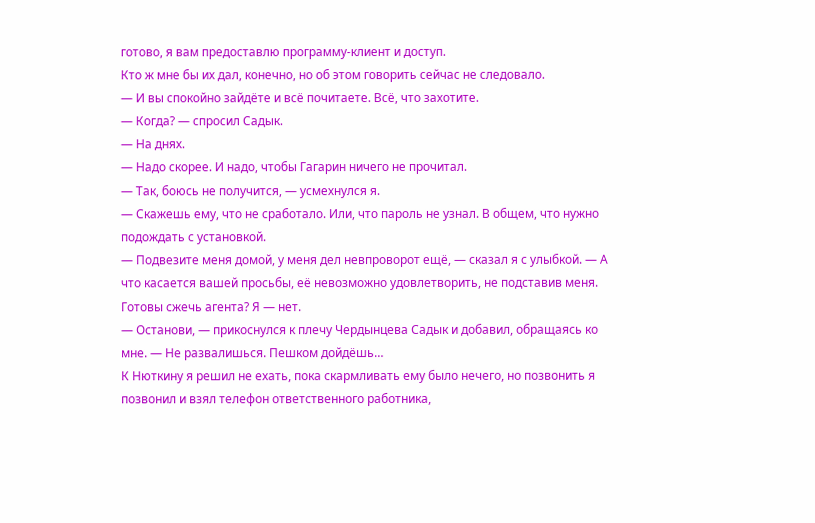готово, я вам предоставлю программу-клиент и доступ.
Кто ж мне бы их дал, конечно, но об этом говорить сейчас не следовало.
— И вы спокойно зайдёте и всё почитаете. Всё, что захотите.
— Когда? — спросил Садык.
— На днях.
— Надо скорее. И надо, чтобы Гагарин ничего не прочитал.
— Так, боюсь не получится, — усмехнулся я.
— Скажешь ему, что не сработало. Или, что пароль не узнал. В общем, что нужно подождать с установкой.
— Подвезите меня домой, у меня дел невпроворот ещё, — сказал я с улыбкой. — А что касается вашей просьбы, её невозможно удовлетворить, не подставив меня. Готовы сжечь агента? Я — нет.
— Останови, — прикоснулся к плечу Чердынцева Садык и добавил, обращаясь ко мне. — Не развалишься. Пешком дойдёшь…
К Нюткину я решил не ехать, пока скармливать ему было нечего, но позвонить я позвонил и взял телефон ответственного работника,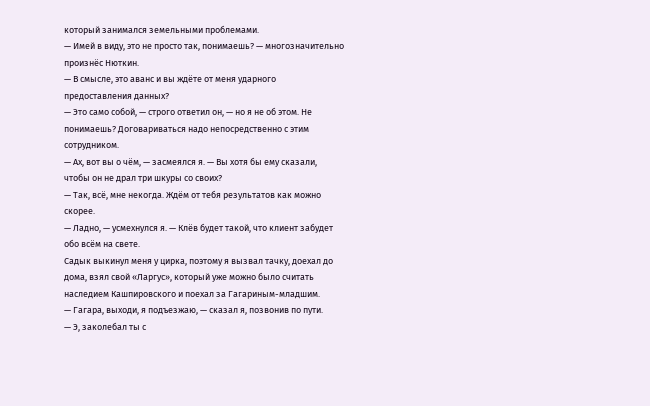который занимался земельными проблемами.
— Имей в виду, это не просто так, понимаешь? — многозначительно произнёс Нюткин.
— В смысле, это аванс и вы ждёте от меня ударного предоставления данных?
— Это само собой, — строго ответил он, — но я не об этом. Не понимаешь? Договариваться надо непосредственно с этим сотрудником.
— Ах, вот вы о чём, — засмеялся я. — Вы хотя бы ему сказали, чтобы он не драл три шкуры со своих?
— Так, всё, мне некогда. Ждём от тебя результатов как можно скорее.
— Ладно, — усмехнулся я. — Клёв будет такой, что клиент забудет обо всём на свете.
Садык выкинул меня у цирка, поэтому я вызвал тачку, доехал до дома, взял свой «Ларгус», который уже можно было считать наследием Кашпировского и поехал за Гагариным-младшим.
— Гагара, выходи, я подъезжаю, — сказал я, позвонив по пути.
— Э, заколебал ты с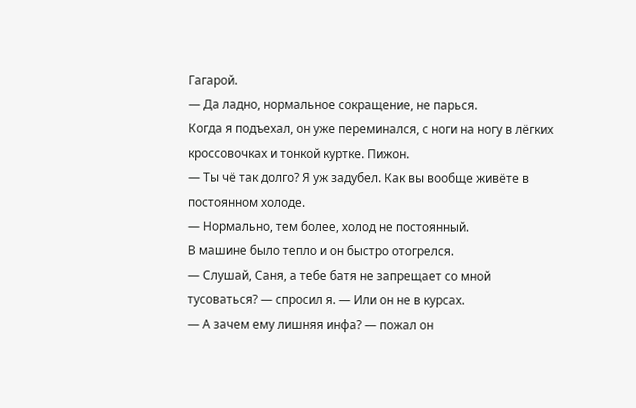Гагарой.
— Да ладно, нормальное сокращение, не парься.
Когда я подъехал, он уже переминался, с ноги на ногу в лёгких кроссовочках и тонкой куртке. Пижон.
— Ты чё так долго? Я уж задубел. Как вы вообще живёте в постоянном холоде.
— Нормально, тем более, холод не постоянный.
В машине было тепло и он быстро отогрелся.
— Слушай, Саня, а тебе батя не запрещает со мной тусоваться? — спросил я. — Или он не в курсах.
— А зачем ему лишняя инфа? — пожал он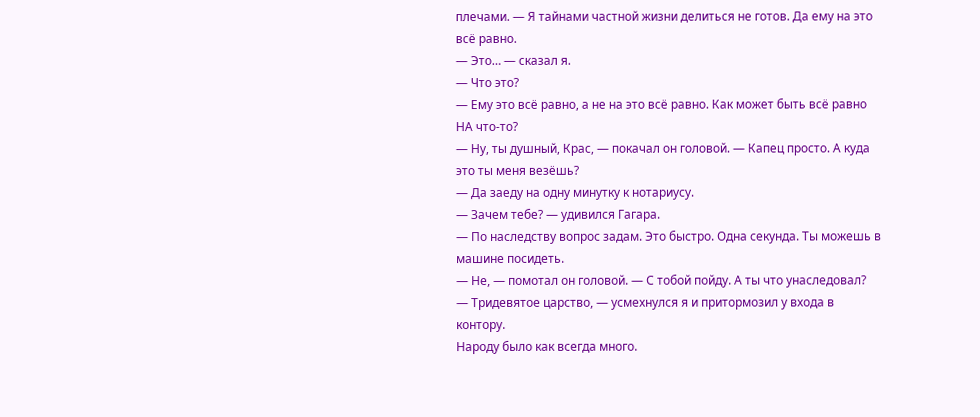плечами. — Я тайнами частной жизни делиться не готов. Да ему на это всё равно.
— Это… — сказал я.
— Что это?
— Ему это всё равно, а не на это всё равно. Как может быть всё равно НА что-то?
— Ну, ты душный, Крас, — покачал он головой. — Капец просто. А куда это ты меня везёшь?
— Да заеду на одну минутку к нотариусу.
— Зачем тебе? — удивился Гагара.
— По наследству вопрос задам. Это быстро. Одна секунда. Ты можешь в машине посидеть.
— Не, — помотал он головой. — С тобой пойду. А ты что унаследовал?
— Тридевятое царство, — усмехнулся я и притормозил у входа в контору.
Народу было как всегда много.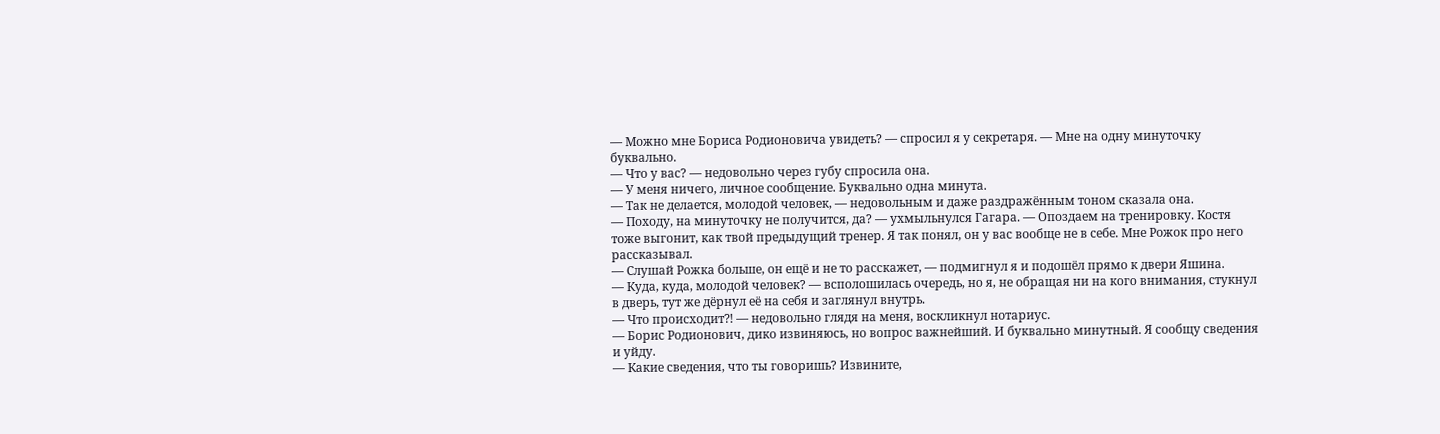— Можно мне Бориса Родионовича увидеть? — спросил я у секретаря. — Мне на одну минуточку буквально.
— Что у вас? — недовольно через губу спросила она.
— У меня ничего, личное сообщение. Буквально одна минута.
— Так не делается, молодой человек, — недовольным и даже раздражённым тоном сказала она.
— Походу, на минуточку не получится, да? — ухмыльнулся Гагара. — Опоздаем на тренировку. Костя тоже выгонит, как твой предыдущий тренер. Я так понял, он у вас вообще не в себе. Мне Рожок про него рассказывал.
— Слушай Рожка больше, он ещё и не то расскажет, — подмигнул я и подошёл прямо к двери Яшина.
— Куда, куда, молодой человек? — всполошилась очередь, но я, не обращая ни на кого внимания, стукнул в дверь, тут же дёрнул её на себя и заглянул внутрь.
— Что происходит⁈ — недовольно глядя на меня, воскликнул нотариус.
— Борис Родионович, дико извиняюсь, но вопрос важнейший. И буквально минутный. Я сообщу сведения и уйду.
— Какие сведения, что ты говоришь? Извините,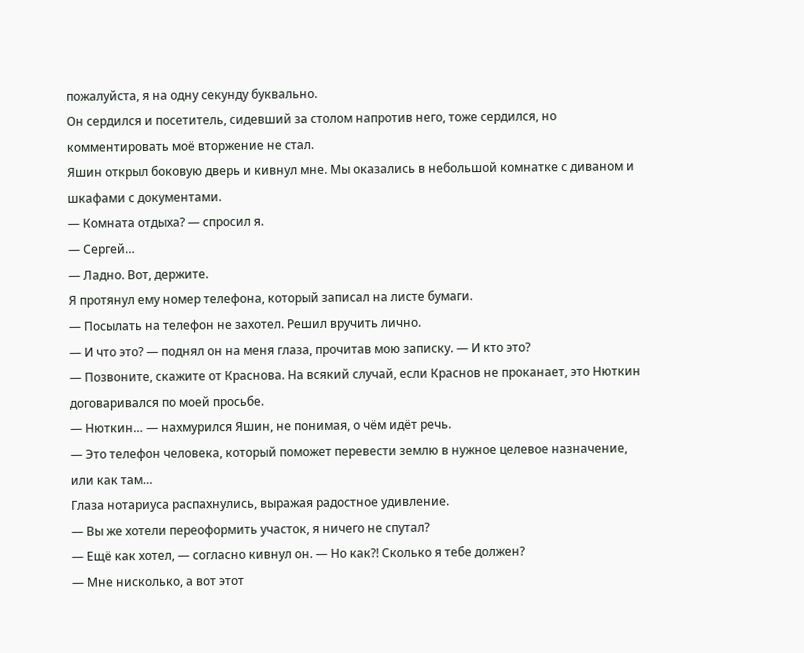пожалуйста, я на одну секунду буквально.
Он сердился и посетитель, сидевший за столом напротив него, тоже сердился, но комментировать моё вторжение не стал.
Яшин открыл боковую дверь и кивнул мне. Мы оказались в небольшой комнатке с диваном и шкафами с документами.
— Комната отдыха? — спросил я.
— Сергей…
— Ладно. Вот, держите.
Я протянул ему номер телефона, который записал на листе бумаги.
— Посылать на телефон не захотел. Решил вручить лично.
— И что это? — поднял он на меня глаза, прочитав мою записку. — И кто это?
— Позвоните, скажите от Краснова. На всякий случай, если Краснов не проканает, это Нюткин договаривался по моей просьбе.
— Нюткин… — нахмурился Яшин, не понимая, о чём идёт речь.
— Это телефон человека, который поможет перевести землю в нужное целевое назначение, или как там…
Глаза нотариуса распахнулись, выражая радостное удивление.
— Вы же хотели переоформить участок, я ничего не спутал?
— Ещё как хотел, — согласно кивнул он. — Но как⁈ Сколько я тебе должен?
— Мне нисколько, а вот этот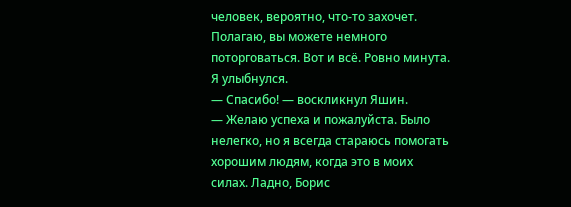человек, вероятно, что-то захочет. Полагаю, вы можете немного поторговаться. Вот и всё. Ровно минута.
Я улыбнулся.
— Спасибо! — воскликнул Яшин.
— Желаю успеха и пожалуйста. Было нелегко, но я всегда стараюсь помогать хорошим людям, когда это в моих силах. Ладно, Борис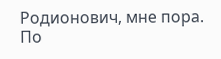Родионович, мне пора. По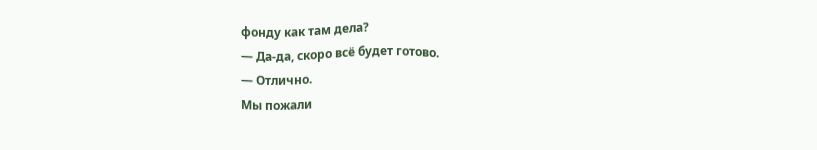фонду как там дела?
— Да-да, скоро всё будет готово.
— Отлично.
Мы пожали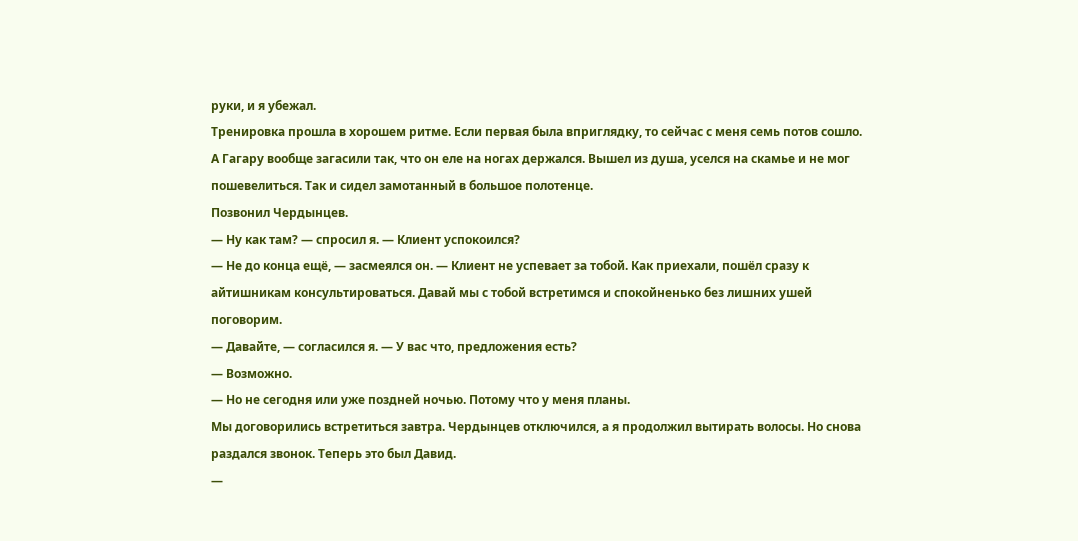руки, и я убежал.
Тренировка прошла в хорошем ритме. Если первая была вприглядку, то сейчас с меня семь потов сошло. А Гагару вообще загасили так, что он еле на ногах держался. Вышел из душа, уселся на скамье и не мог пошевелиться. Так и сидел замотанный в большое полотенце.
Позвонил Чердынцев.
— Ну как там? — спросил я. — Клиент успокоился?
— Не до конца ещё, — засмеялся он. — Клиент не успевает за тобой. Как приехали, пошёл сразу к айтишникам консультироваться. Давай мы с тобой встретимся и спокойненько без лишних ушей поговорим.
— Давайте, — согласился я. — У вас что, предложения есть?
— Возможно.
— Но не сегодня или уже поздней ночью. Потому что у меня планы.
Мы договорились встретиться завтра. Чердынцев отключился, а я продолжил вытирать волосы. Но снова раздался звонок. Теперь это был Давид.
—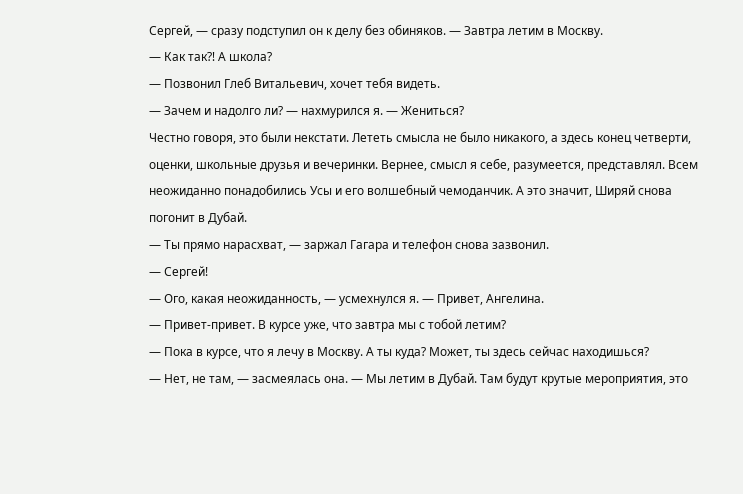Сергей, — сразу подступил он к делу без обиняков. — Завтра летим в Москву.
— Как так⁈ А школа?
— Позвонил Глеб Витальевич, хочет тебя видеть.
— Зачем и надолго ли? — нахмурился я. — Жениться?
Честно говоря, это были некстати. Лететь смысла не было никакого, а здесь конец четверти, оценки, школьные друзья и вечеринки. Вернее, смысл я себе, разумеется, представлял. Всем неожиданно понадобились Усы и его волшебный чемоданчик. А это значит, Ширяй снова погонит в Дубай.
— Ты прямо нарасхват, — заржал Гагара и телефон снова зазвонил.
— Сергей!
— Ого, какая неожиданность, — усмехнулся я. — Привет, Ангелина.
— Привет-привет. В курсе уже, что завтра мы с тобой летим?
— Пока в курсе, что я лечу в Москву. А ты куда? Может, ты здесь сейчас находишься?
— Нет, не там, — засмеялась она. — Мы летим в Дубай. Там будут крутые мероприятия, это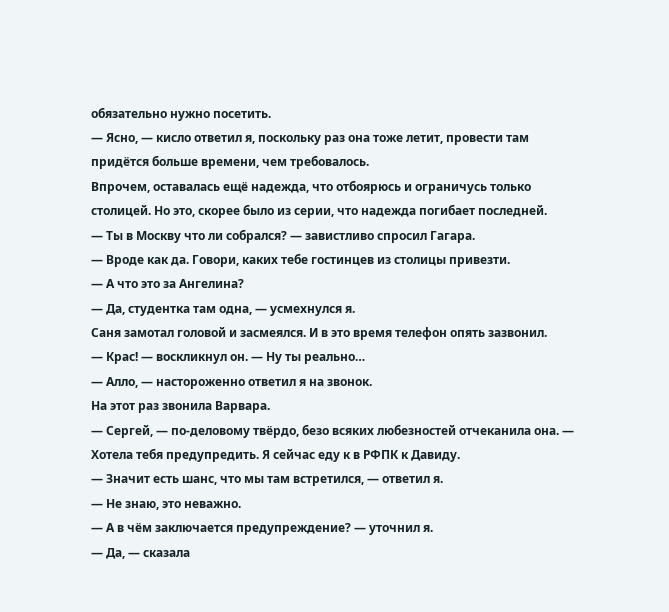обязательно нужно посетить.
— Ясно, — кисло ответил я, поскольку раз она тоже летит, провести там придётся больше времени, чем требовалось.
Впрочем, оставалась ещё надежда, что отбоярюсь и ограничусь только столицей. Но это, скорее было из серии, что надежда погибает последней.
— Ты в Москву что ли собрался? — завистливо спросил Гагара.
— Вроде как да. Говори, каких тебе гостинцев из столицы привезти.
— А что это за Ангелина?
— Да, студентка там одна, — усмехнулся я.
Саня замотал головой и засмеялся. И в это время телефон опять зазвонил.
— Крас! — воскликнул он. — Ну ты реально…
— Алло, — настороженно ответил я на звонок.
На этот раз звонила Варвара.
— Сергей, — по-деловому твёрдо, безо всяких любезностей отчеканила она. — Хотела тебя предупредить. Я сейчас еду к в РФПК к Давиду.
— Значит есть шанс, что мы там встретился, — ответил я.
— Не знаю, это неважно.
— А в чём заключается предупреждение? — уточнил я.
— Да, — сказала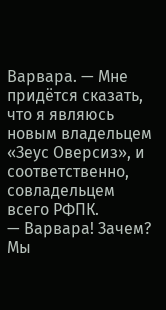Варвара. — Мне придётся сказать, что я являюсь новым владельцем «Зеус Оверсиз», и соответственно, совладельцем всего РФПК.
— Варвара! Зачем? Мы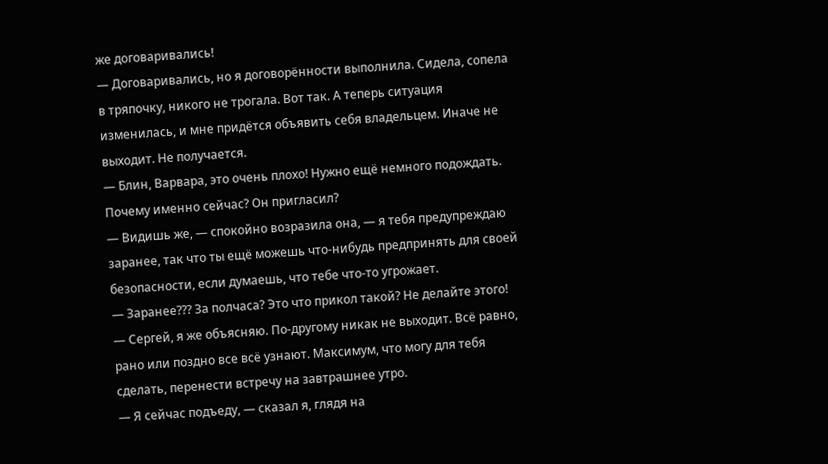же договаривались!
— Договаривались, но я договорённости выполнила. Сидела, сопела в тряпочку, никого не трогала. Вот так. А теперь ситуация изменилась, и мне придётся объявить себя владельцем. Иначе не выходит. Не получается.
— Блин, Варвара, это очень плохо! Нужно ещё немного подождать. Почему именно сейчас? Он пригласил?
— Видишь же, — спокойно возразила она, — я тебя предупреждаю заранее, так что ты ещё можешь что-нибудь предпринять для своей безопасности, если думаешь, что тебе что-то угрожает.
— Заранее??? За полчаса? Это что прикол такой? Не делайте этого!
— Сергей, я же объясняю. По-другому никак не выходит. Всё равно, рано или поздно все всё узнают. Максимум, что могу для тебя сделать, перенести встречу на завтрашнее утро.
— Я сейчас подъеду, — сказал я, глядя на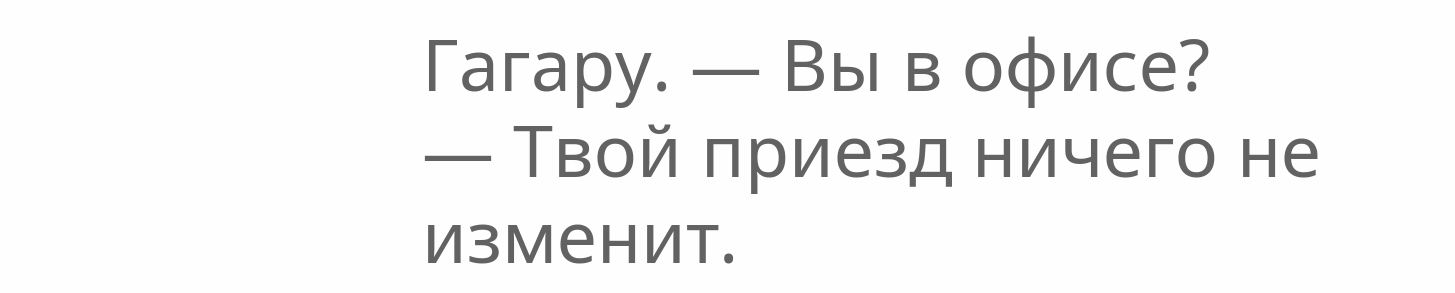Гагару. — Вы в офисе?
— Твой приезд ничего не изменит.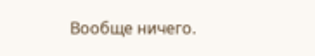Вообще ничего.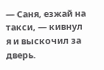— Саня, езжай на такси, — кивнул я и выскочил за дверь.